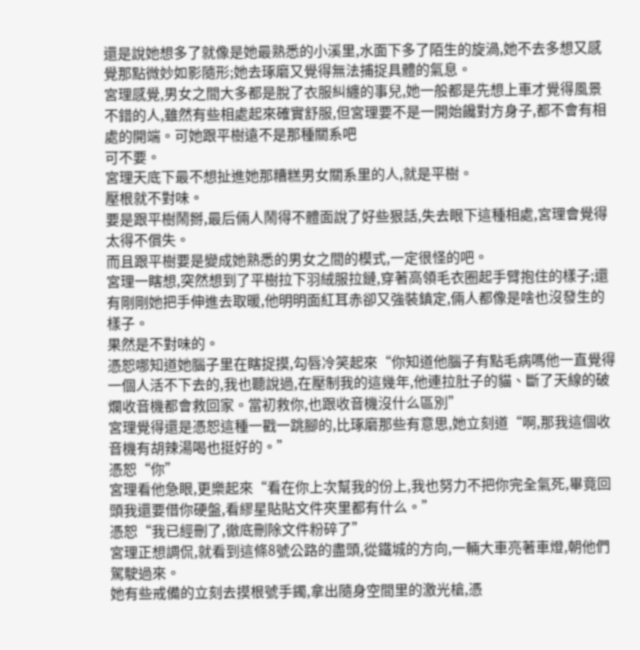還是說她想多了就像是她最熟悉的小溪里,水面下多了陌生的旋渦,她不去多想又感覺那點微妙如影隨形;她去琢磨又覺得無法捕捉具體的氣息。
宮理感覺,男女之間大多都是脫了衣服糾纏的事兒,她一般都是先想上車才覺得風景不錯的人,雖然有些相處起來確實舒服,但宮理要不是一開始饞對方身子,都不會有相處的開端。可她跟平樹遠不是那種關系吧
可不要。
宮理天底下最不想扯進她那糟糕男女關系里的人,就是平樹。
壓根就不對味。
要是跟平樹鬧掰,最后倆人鬧得不體面說了好些狠話,失去眼下這種相處,宮理會覺得太得不償失。
而且跟平樹要是變成她熟悉的男女之間的模式,一定很怪的吧。
宮理一瞎想,突然想到了平樹拉下羽絨服拉鏈,穿著高領毛衣圈起手臂抱住的樣子;還有剛剛她把手伸進去取暖,他明明面紅耳赤卻又強裝鎮定,倆人都像是啥也沒發生的樣子。
果然是不對味的。
憑恕哪知道她腦子里在瞎捉摸,勾唇冷笑起來“你知道他腦子有點毛病嗎他一直覺得一個人活不下去的,我也聽說過,在壓制我的這幾年,他連拉肚子的貓、斷了天線的破爛收音機都會救回家。當初救你,也跟收音機沒什么區別”
宮理覺得還是憑恕這種一戳一跳腳的,比琢磨那些有意思,她立刻道“啊,那我這個收音機有胡辣湯喝也挺好的。”
憑恕“你”
宮理看他急眼,更樂起來“看在你上次幫我的份上,我也努力不把你完全氣死,畢竟回頭我還要借你硬盤,看繆星貼貼文件夾里都有什么。”
憑恕“我已經刪了,徹底刪除文件粉碎了”
宮理正想調侃,就看到這條8號公路的盡頭,從鐵城的方向,一輛大車亮著車燈,朝他們駕駛過來。
她有些戒備的立刻去摸根號手鐲,拿出隨身空間里的激光槍,憑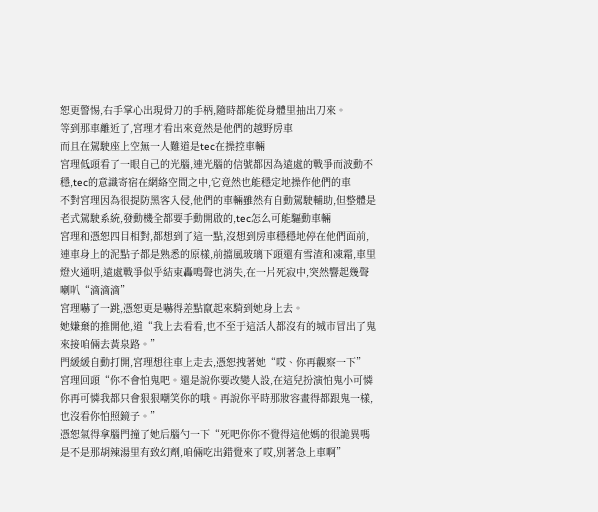恕更警惕,右手掌心出現骨刀的手柄,隨時都能從身體里抽出刀來。
等到那車離近了,宮理才看出來竟然是他們的越野房車
而且在駕駛座上空無一人難道是tec在操控車輛
宮理低頭看了一眼自己的光腦,連光腦的信號都因為遠處的戰爭而波動不穩,tec的意識寄宿在網絡空間之中,它竟然也能穩定地操作他們的車
不對宮理因為很提防黑客入侵,他們的車輛雖然有自動駕駛輔助,但整體是老式駕駛系統,發動機全都要手動開啟的,tec怎么可能驅動車輛
宮理和憑恕四目相對,都想到了這一點,沒想到房車穩穩地停在他們面前,連車身上的泥點子都是熟悉的原樣,前擋風玻璃下頭還有雪渣和凍霜,車里燈火通明,遠處戰爭似乎結束轟鳴聲也消失,在一片死寂中,突然響起幾聲喇叭“滴滴滴”
宮理嚇了一跳,憑恕更是嚇得差點竄起來騎到她身上去。
她嫌棄的推開他,道“我上去看看,也不至于這活人都沒有的城市冒出了鬼來接咱倆去黃泉路。”
門緩緩自動打開,宮理想往車上走去,憑恕拽著她“哎、你再觀察一下”
宮理回頭“你不會怕鬼吧。還是說你要改變人設,在這兒扮演怕鬼小可憐你再可憐我都只會狠狠嘲笑你的哦。再說你平時那妝容畫得都跟鬼一樣,也沒看你怕照鏡子。”
憑恕氣得拿腦門撞了她后腦勺一下“死吧你你不覺得這他媽的很詭異嗎是不是那胡辣湯里有致幻劑,咱倆吃出錯覺來了哎,別著急上車啊”